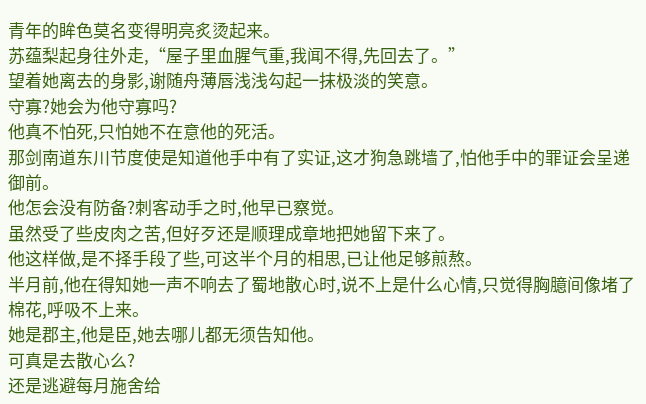青年的眸色莫名变得明亮炙烫起来。
苏蕴梨起身往外走,“屋子里血腥气重,我闻不得,先回去了。”
望着她离去的身影,谢随舟薄唇浅浅勾起一抹极淡的笑意。
守寡?她会为他守寡吗?
他真不怕死,只怕她不在意他的死活。
那剑南道东川节度使是知道他手中有了实证,这才狗急跳墙了,怕他手中的罪证会呈递御前。
他怎会没有防备?刺客动手之时,他早已察觉。
虽然受了些皮肉之苦,但好歹还是顺理成章地把她留下来了。
他这样做,是不择手段了些,可这半个月的相思,已让他足够煎熬。
半月前,他在得知她一声不响去了蜀地散心时,说不上是什么心情,只觉得胸臆间像堵了棉花,呼吸不上来。
她是郡主,他是臣,她去哪儿都无须告知他。
可真是去散心么?
还是逃避每月施舍给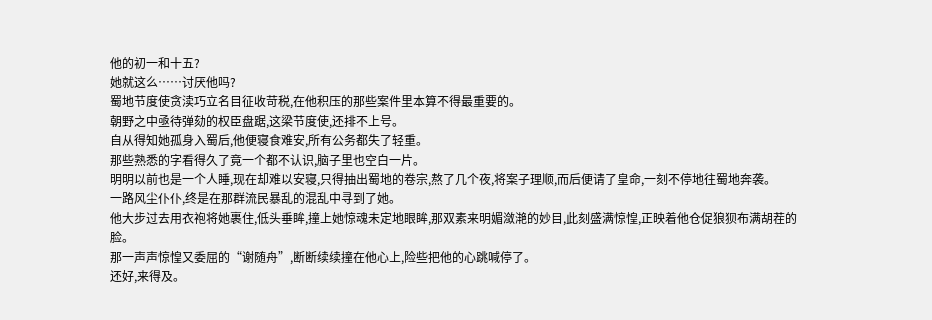他的初一和十五?
她就这么……讨厌他吗?
蜀地节度使贪渎巧立名目征收苛税,在他积压的那些案件里本算不得最重要的。
朝野之中亟待弹劾的权臣盘踞,这梁节度使,还排不上号。
自从得知她孤身入蜀后,他便寝食难安,所有公务都失了轻重。
那些熟悉的字看得久了竟一个都不认识,脑子里也空白一片。
明明以前也是一个人睡,现在却难以安寝,只得抽出蜀地的卷宗,熬了几个夜,将案子理顺,而后便请了皇命,一刻不停地往蜀地奔袭。
一路风尘仆仆,终是在那群流民暴乱的混乱中寻到了她。
他大步过去用衣袍将她裹住,低头垂眸,撞上她惊魂未定地眼眸,那双素来明媚潋滟的妙目,此刻盛满惊惶,正映着他仓促狼狈布满胡茬的脸。
那一声声惊惶又委屈的“谢随舟”,断断续续撞在他心上,险些把他的心跳喊停了。
还好,来得及。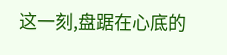这一刻,盘踞在心底的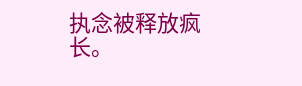执念被释放疯长。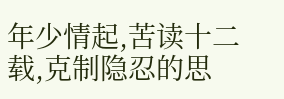年少情起,苦读十二载,克制隐忍的思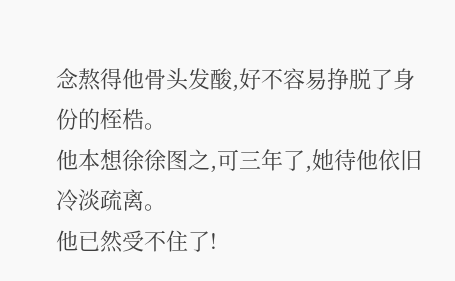念熬得他骨头发酸,好不容易挣脱了身份的桎梏。
他本想徐徐图之,可三年了,她待他依旧冷淡疏离。
他已然受不住了!